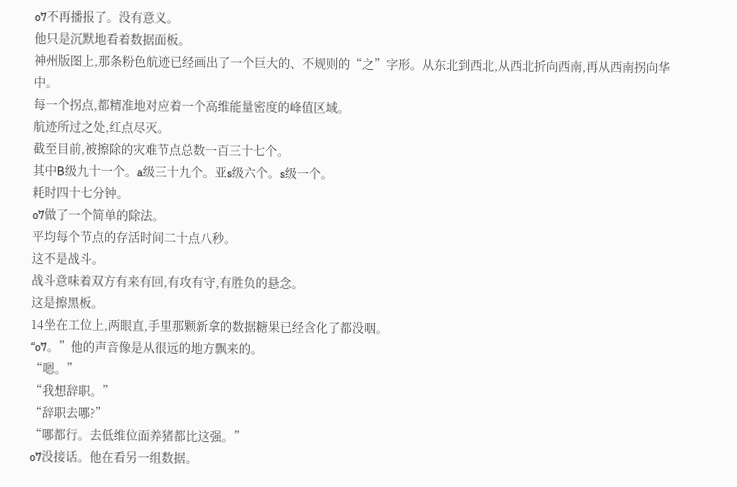o7不再播报了。没有意义。
他只是沉默地看着数据面板。
神州版图上,那条粉色航迹已经画出了一个巨大的、不规则的“之”字形。从东北到西北,从西北折向西南,再从西南拐向华中。
每一个拐点,都精准地对应着一个高维能量密度的峰值区域。
航迹所过之处,红点尽灭。
截至目前,被擦除的灾难节点总数一百三十七个。
其中B级九十一个。a级三十九个。亚s级六个。s级一个。
耗时四十七分钟。
o7做了一个简单的除法。
平均每个节点的存活时间二十点八秒。
这不是战斗。
战斗意味着双方有来有回,有攻有守,有胜负的悬念。
这是擦黑板。
14坐在工位上,两眼直,手里那颗新拿的数据糖果已经含化了都没咽。
“o7。”他的声音像是从很远的地方飘来的。
“嗯。”
“我想辞职。”
“辞职去哪?”
“哪都行。去低维位面养猪都比这强。”
o7没接话。他在看另一组数据。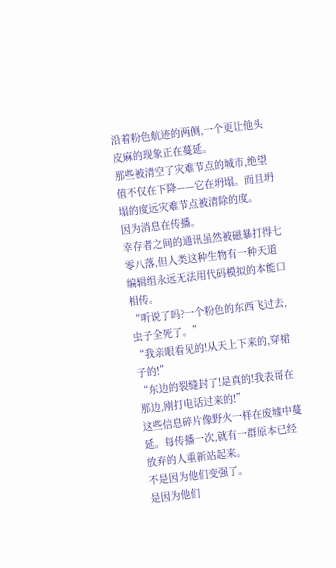沿着粉色航迹的两侧,一个更让他头皮麻的现象正在蔓延。
那些被清空了灾难节点的城市,绝望值不仅在下降——它在坍塌。而且坍塌的度远灾难节点被清除的度。
因为消息在传播。
幸存者之间的通讯虽然被磁暴打得七零八落,但人类这种生物有一种天道编辑组永远无法用代码模拟的本能口相传。
“听说了吗?一个粉色的东西飞过去,虫子全死了。”
“我亲眼看见的!从天上下来的,穿裙子的!”
“东边的裂缝封了!是真的!我表哥在那边,刚打电话过来的!”
这些信息碎片像野火一样在废墟中蔓延。每传播一次,就有一群原本已经放弃的人重新站起来。
不是因为他们变强了。
是因为他们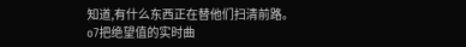知道,有什么东西正在替他们扫清前路。
o7把绝望值的实时曲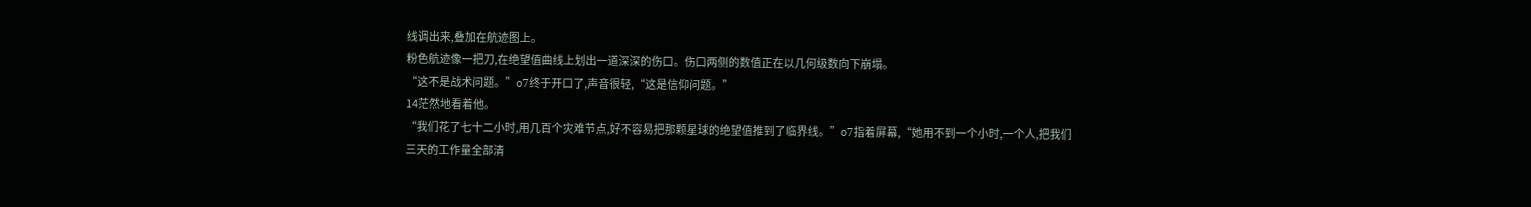线调出来,叠加在航迹图上。
粉色航迹像一把刀,在绝望值曲线上划出一道深深的伤口。伤口两侧的数值正在以几何级数向下崩塌。
“这不是战术问题。”o7终于开口了,声音很轻,“这是信仰问题。”
14茫然地看着他。
“我们花了七十二小时,用几百个灾难节点,好不容易把那颗星球的绝望值推到了临界线。”o7指着屏幕,“她用不到一个小时,一个人,把我们三天的工作量全部清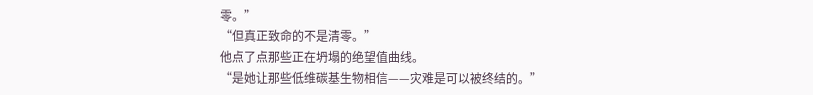零。”
“但真正致命的不是清零。”
他点了点那些正在坍塌的绝望值曲线。
“是她让那些低维碳基生物相信——灾难是可以被终结的。”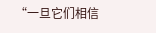“一旦它们相信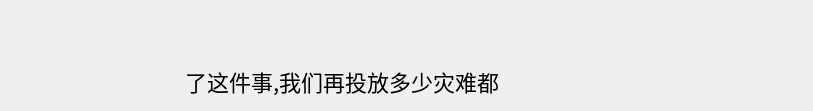了这件事,我们再投放多少灾难都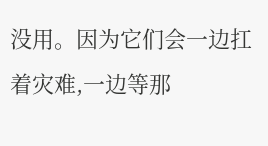没用。因为它们会一边扛着灾难,一边等那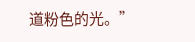道粉色的光。”